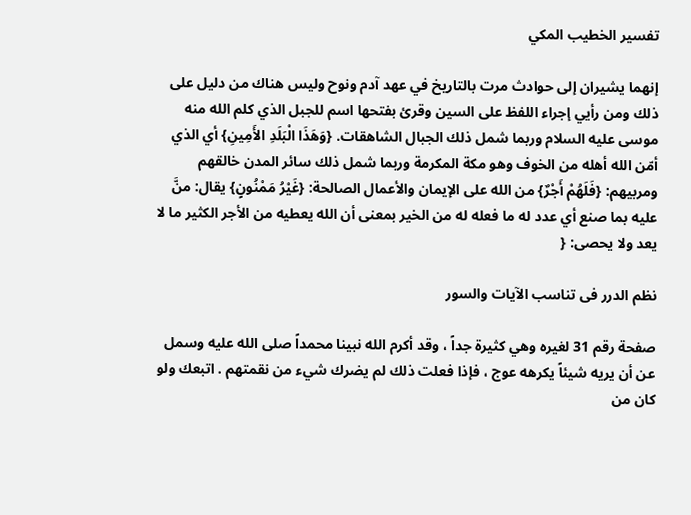تفسير الخطيب المكي

إنهما يشيران إلى حوادث مرت بالتاريخ في عهد آدم ونوح وليس هناك من دليل على ذلك ومن رأيي إجراء اللفظ على السين وقرئ بفتحها اسم للجبل الذي كلم الله منه موسى عليه السلام وربما شمل ذلك الجبال الشاهقات. {وَهَذَا الْبَلَدِ الأَمِينِ} أي الذي أمّن الله أهله من الخوف وهو مكة المكرمة وربما شمل ذلك سائر المدن خالقهم ومربيهم: {فَلَهُمْ أَجْرٌ} من الله على الإيمان والأعمال الصالحة: {غَيْرُ مَمْنُونٍ} يقال: منَّ عليه بما صنع أي عدد له ما فعله له من الخير بمعنى أن الله يعطيه من الأجر الكثير ما لا يعد ولا يحصى: {

نظم الدرر فى تناسب الآيات والسور

صفحة رقم 31 لغيره وهي كثيرة جداً ، وقد أكرم الله نبينا محمداً صلى الله عليه وسمل عن أن يريه شيئاً يكرهه عوج ، فإذا فعلت ذلك لم يضرك شيء من نقمتهم . اتبعك ولو كان من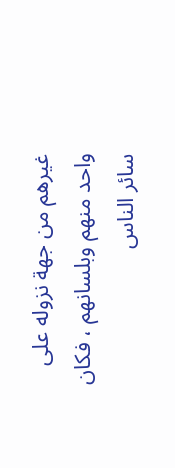غيرهم من جهة نزوله على واحد منهم وبلسانهم ، فكان سائر الناس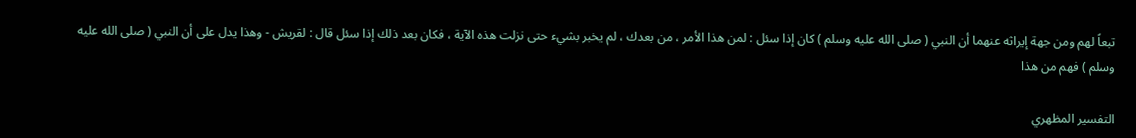تبعاً لهم ومن جهة إيراثه عنهما أن النبي ( صلى الله عليه وسلم ) كان إذا سئل : لمن هذا الأمر ، من بعدك ، لم يخبر بشيء حتى نزلت هذه الآية ، فكان بعد ذلك إذا سئل قال : لقريش - وهذا يدل على أن النبي ( صلى الله عليه وسلم ) فهم من هذا

التفسير المظهري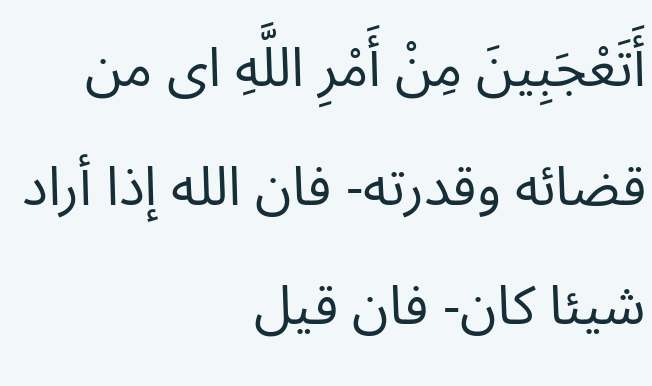أَتَعْجَبِينَ مِنْ أَمْرِ اللَّهِ اى من قضائه وقدرته- فان الله إذا أراد شيئا كان- فان قيل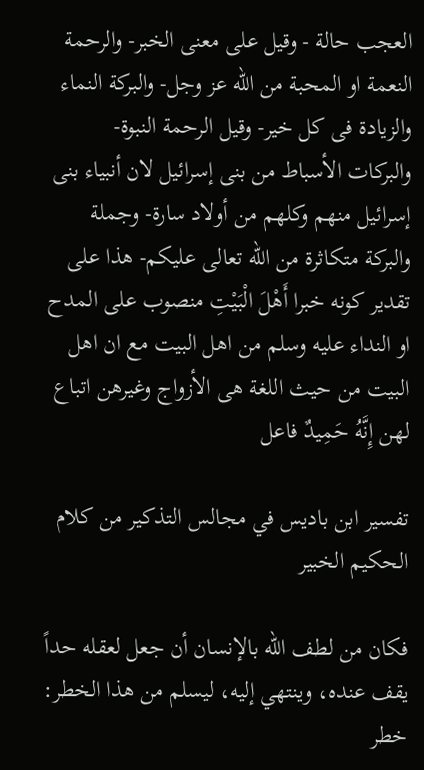العجب حالة - وقيل على معنى الخبر- والرحمة النعمة او المحبة من الله عز وجل- والبركة النماء والزيادة فى كل خير- وقيل الرحمة النبوة- والبركات الأسباط من بنى إسرائيل لان أنبياء بنى إسرائيل منهم وكلهم من أولاد سارة- وجملة والبركة متكاثرة من الله تعالى عليكم- هذا على تقدير كونه خبرا أَهْلَ الْبَيْتِ منصوب على المدح او النداء عليه وسلم من اهل البيت مع ان اهل البيت من حيث اللغة هى الأزواج وغيرهن اتباع لهن إِنَّهُ حَمِيدٌ فاعل

تفسير ابن باديس في مجالس التذكير من كلام الحكيم الخبير

فكان من لطف الله بالإنسان أن جعل لعقله حداً يقف عنده، وينتهي إليه، ليسلم من هذا الخطر: خطر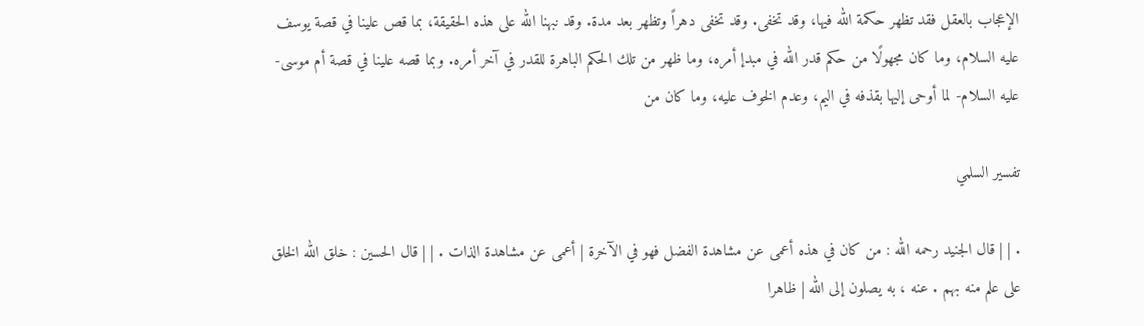الإعجاب بالعقل فقد تظهر حكمة الله فيها، وقد تخفى. وقد تخفى دهراً وتظهر بعد مدة. وقد نبهنا الله على هذه الحقيقة، بما قص علينا في قصة يوسف عليه السلام، وما كان مجهولًا من حكم قدر الله في مبدإ أمره، وما ظهر من تلك الحكم الباهرة للقدر في آخر أمره. وبما قصه علينا في قصة أم موسى- عليه السلام- لما أوحى إليها بقذفه في اليم، وعدم الخوف عليه، وما كان من

تفسير السلمي

. | | قال الجنيد رحمه الله : من كان في هذه أعمى عن مشاهدة الفضل فهو في الآخرة | أعمى عن مشاهدة الذات . | | قال الحسين : خلق الله الخلق على علم منه بهم . عنه ، به يصلون إلى الله | ظاهرا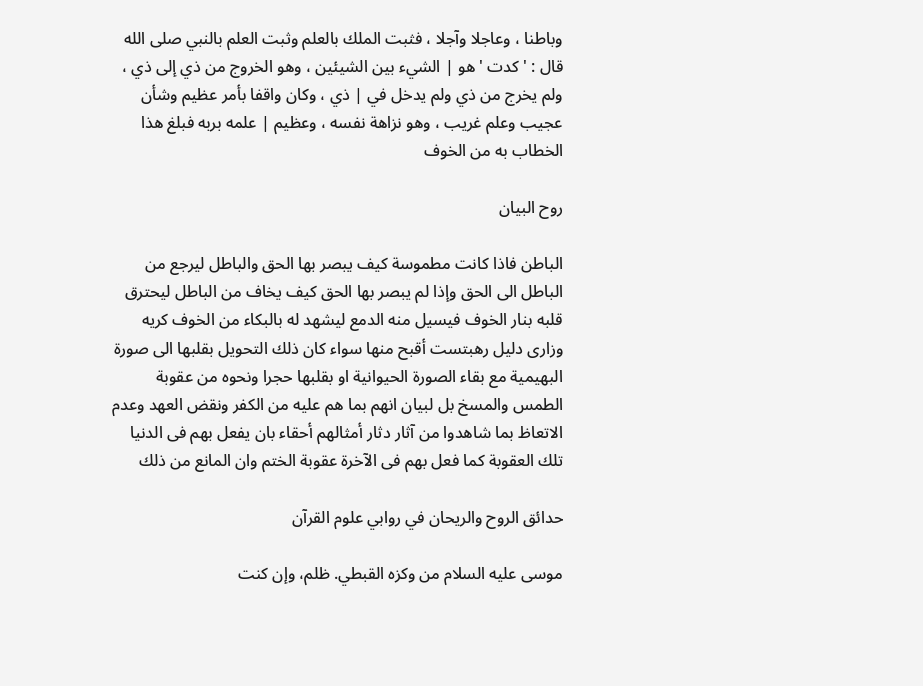وباطنا ، وعاجلا وآجلا ، فثبت الملك بالعلم وثبت العلم بالنبي صلى الله قال : ' كدت ' هو | الشيء بين الشيئين ، وهو الخروج من ذي إلى ذي ، ولم يخرج من ذي ولم يدخل في | ذي ، وكان واقفا بأمر عظيم وشأن عجيب وعلم غريب ، وهو نزاهة نفسه ، وعظيم | علمه بربه فبلغ هذا الخطاب به من الخوف

روح البيان

الباطن فاذا كانت مطموسة كيف يبصر بها الحق والباطل ليرجع من الباطل الى الحق وإذا لم يبصر بها الحق كيف يخاف من الباطل ليحترق قلبه بنار الخوف فيسيل منه الدمع ليشهد له بالبكاء من الخوف كريه وزارى دليل رهبتست أقبح منها سواء كان ذلك التحويل بقلبها الى صورة البهيمية مع بقاء الصورة الحيوانية او بقلبها حجرا ونحوه من عقوبة الطمس والمسخ بل لبيان انهم بما هم عليه من الكفر ونقض العهد وعدم الاتعاظ بما شاهدوا من آثار دثار أمثالهم أحقاء بان يفعل بهم فى الدنيا تلك العقوبة كما فعل بهم فى الآخرة عقوبة الختم وان المانع من ذلك

حدائق الروح والريحان في روابي علوم القرآن

موسى عليه السلام من وكزه القبطي. ظلم، وإن كنت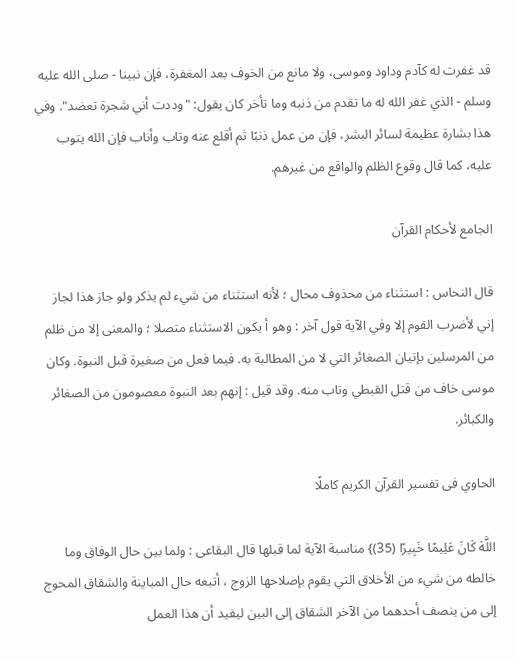قد غفرت له كآدم وداود وموسى، ولا مانع من الخوف بعد المغفرة، فإن نبينا - صلى الله عليه وسلم - الذي غفر الله له ما تقدم من ذنبه وما تأخر كان يقول: "وددت أني شجرة تعضد". وفي هذا بشارة عظيمة لسائر البشر، فإن من عمل ذنبًا ثم أقلع عنه وتاب وأناب فإن الله يتوب عليه، كما قال وقوع الظلم والواقع من غيرهم.

الجامع لأحكام القرآن

قال النحاس : استثناء من محذوف محال ؛ لأنه استثناء من شيء لم يذكر ولو جاز هذا لجاز إني لأضرب القوم إلا وفي الآية قول آخر : وهو أ يكون الاستثناء متصلا ؛ والمعنى إلا من ظلم من المرسلين بإتيان الصغائر التي لا من المطالبة به. فيما فعل من صغيرة قبل النبوة. وكان موسى خاف من قتل القبطي وتاب منه. وقد قيل : إنهم بعد النبوة معصومون من الصغائر والكبائر.

الحاوي فى تفسير القرآن الكريم كاملًا

اللَّهَ كَانَ عَلِيمًا خَبِيرًا (35)} مناسبة الآية لما قبلها قال البقاعى : ولما بين حال الوفاق وما خالطه من شيء من الأخلاق التي يقوم بإصلاحها الزوج ، أتبعه حال المباينة والشقاق المحوج إلى من ينصف أحدهما من الآخر الشقاق إلى البين ليفيد أن هذا العمل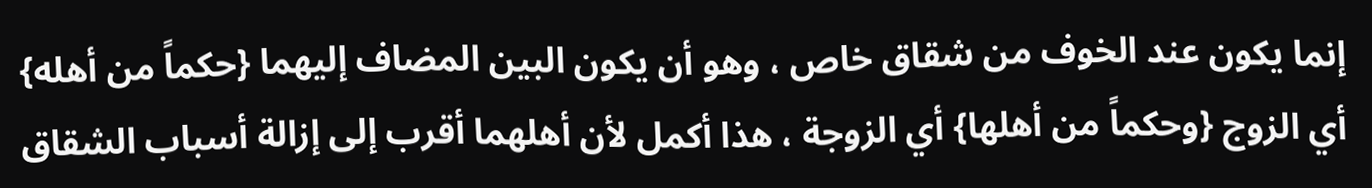إنما يكون عند الخوف من شقاق خاص ، وهو أن يكون البين المضاف إليهما {حكماً من أهله} أي الزوج {وحكماً من أهلها} أي الزوجة ، هذا أكمل لأن أهلهما أقرب إلى إزالة أسباب الشقاق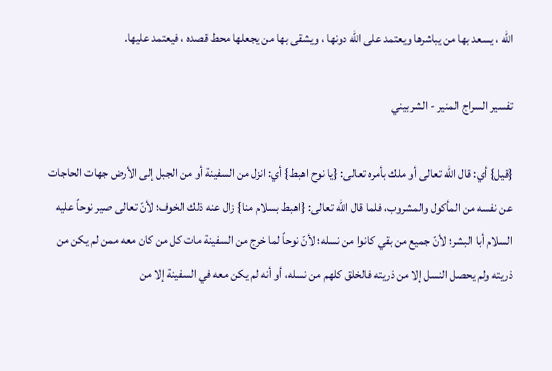الله ، يسعد بها من يباشرها ويعتمد على الله دونها ، ويشقى بها من يجعلها محط قصده ، فيعتمد عليها.

تفسير السراج المنير - الشربيني

{قيل} أي: قال الله تعالى أو ملك بأمره تعالى: {يا نوح اهبط} أي: انزل من السفينة أو من الجبل إلى الأرض جهات الحاجات عن نفسه من المأكول والمشروب، فلما قال الله تعالى: {اهبط بسلام منا} زال عنه ذلك الخوف؛ لأنّ تعالى صير نوحاً عليه السلام أبا البشر؛ لأنّ جميع من بقي كانوا من نسله؛ لأنّ نوحاً لما خرج من السفينة مات كل من كان معه ممن لم يكن من ذريته ولم يحصل النسل إلا من ذريته فالخلق كلهم من نسله، أو أنه لم يكن معه في السفينة إلا من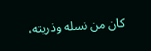كان من نسله وذريته،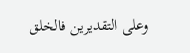وعلى التقديرين فالخلق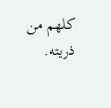كلهم من ذريته.